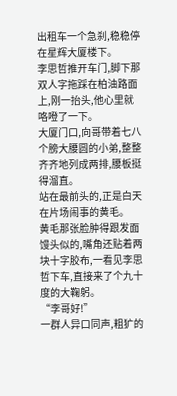出租车一个急刹,稳稳停在星辉大厦楼下。
李思哲推开车门,脚下那双人字拖踩在柏油路面上,刚一抬头,他心里就咯噔了一下。
大厦门口,向哥带着七八个膀大腰圆的小弟,整整齐齐地列成两排,腰板挺得溜直。
站在最前头的,正是白天在片场闹事的黄毛。
黄毛那张脸肿得跟发面馒头似的,嘴角还贴着两块十字胶布,一看见李思哲下车,直接来了个九十度的大鞠躬。
“李哥好!”
一群人异口同声,粗犷的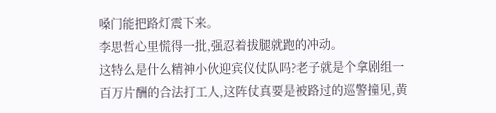嗓门能把路灯震下来。
李思哲心里慌得一批,强忍着拔腿就跑的冲动。
这特么是什么精神小伙迎宾仪仗队吗?老子就是个拿剧组一百万片酬的合法打工人,这阵仗真要是被路过的巡警撞见,黄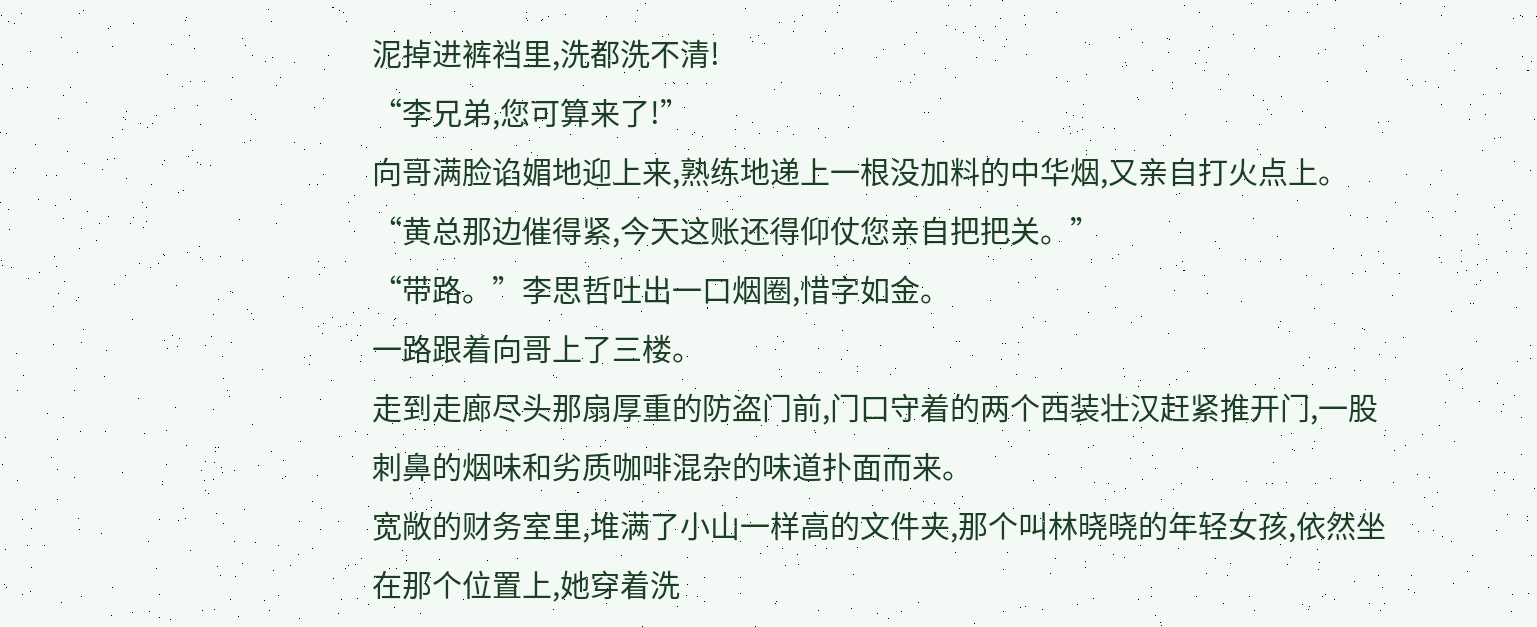泥掉进裤裆里,洗都洗不清!
“李兄弟,您可算来了!”
向哥满脸谄媚地迎上来,熟练地递上一根没加料的中华烟,又亲自打火点上。
“黄总那边催得紧,今天这账还得仰仗您亲自把把关。”
“带路。”李思哲吐出一口烟圈,惜字如金。
一路跟着向哥上了三楼。
走到走廊尽头那扇厚重的防盗门前,门口守着的两个西装壮汉赶紧推开门,一股刺鼻的烟味和劣质咖啡混杂的味道扑面而来。
宽敞的财务室里,堆满了小山一样高的文件夹,那个叫林晓晓的年轻女孩,依然坐在那个位置上,她穿着洗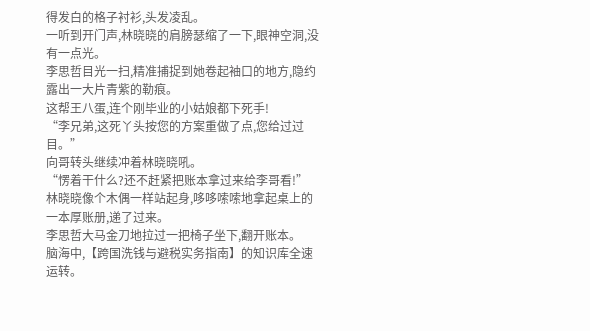得发白的格子衬衫,头发凌乱。
一听到开门声,林晓晓的肩膀瑟缩了一下,眼神空洞,没有一点光。
李思哲目光一扫,精准捕捉到她卷起袖口的地方,隐约露出一大片青紫的勒痕。
这帮王八蛋,连个刚毕业的小姑娘都下死手!
“李兄弟,这死丫头按您的方案重做了点,您给过过目。”
向哥转头继续冲着林晓晓吼。
“愣着干什么?还不赶紧把账本拿过来给李哥看!”
林晓晓像个木偶一样站起身,哆哆嗦嗦地拿起桌上的一本厚账册,递了过来。
李思哲大马金刀地拉过一把椅子坐下,翻开账本。
脑海中,【跨国洗钱与避税实务指南】的知识库全速运转。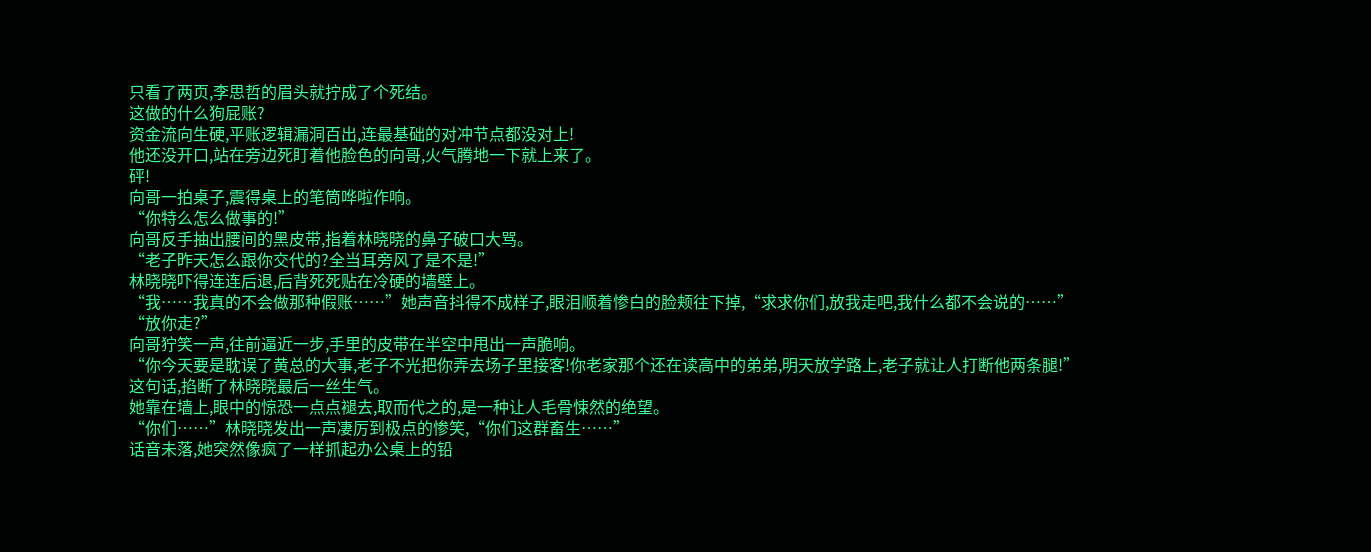只看了两页,李思哲的眉头就拧成了个死结。
这做的什么狗屁账?
资金流向生硬,平账逻辑漏洞百出,连最基础的对冲节点都没对上!
他还没开口,站在旁边死盯着他脸色的向哥,火气腾地一下就上来了。
砰!
向哥一拍桌子,震得桌上的笔筒哗啦作响。
“你特么怎么做事的!”
向哥反手抽出腰间的黑皮带,指着林晓晓的鼻子破口大骂。
“老子昨天怎么跟你交代的?全当耳旁风了是不是!”
林晓晓吓得连连后退,后背死死贴在冷硬的墙壁上。
“我……我真的不会做那种假账……”她声音抖得不成样子,眼泪顺着惨白的脸颊往下掉,“求求你们,放我走吧,我什么都不会说的……”
“放你走?”
向哥狞笑一声,往前逼近一步,手里的皮带在半空中甩出一声脆响。
“你今天要是耽误了黄总的大事,老子不光把你弄去场子里接客!你老家那个还在读高中的弟弟,明天放学路上,老子就让人打断他两条腿!”
这句话,掐断了林晓晓最后一丝生气。
她靠在墙上,眼中的惊恐一点点褪去,取而代之的,是一种让人毛骨悚然的绝望。
“你们……”林晓晓发出一声凄厉到极点的惨笑,“你们这群畜生……”
话音未落,她突然像疯了一样抓起办公桌上的铅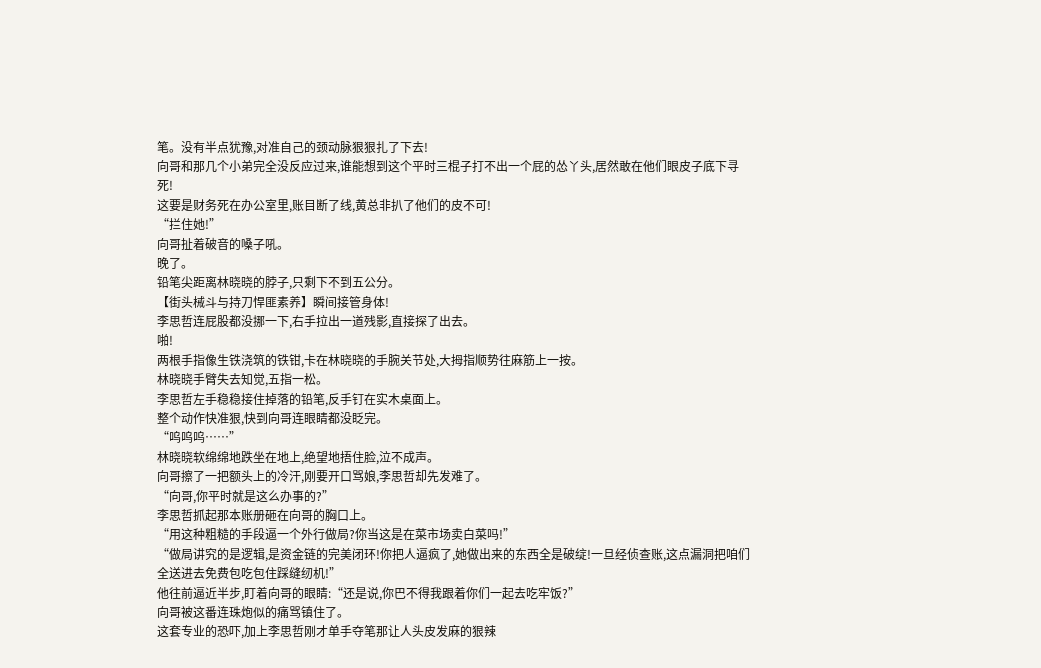笔。没有半点犹豫,对准自己的颈动脉狠狠扎了下去!
向哥和那几个小弟完全没反应过来,谁能想到这个平时三棍子打不出一个屁的怂丫头,居然敢在他们眼皮子底下寻死!
这要是财务死在办公室里,账目断了线,黄总非扒了他们的皮不可!
“拦住她!”
向哥扯着破音的嗓子吼。
晚了。
铅笔尖距离林晓晓的脖子,只剩下不到五公分。
【街头械斗与持刀悍匪素养】瞬间接管身体!
李思哲连屁股都没挪一下,右手拉出一道残影,直接探了出去。
啪!
两根手指像生铁浇筑的铁钳,卡在林晓晓的手腕关节处,大拇指顺势往麻筋上一按。
林晓晓手臂失去知觉,五指一松。
李思哲左手稳稳接住掉落的铅笔,反手钉在实木桌面上。
整个动作快准狠,快到向哥连眼睛都没眨完。
“呜呜呜……”
林晓晓软绵绵地跌坐在地上,绝望地捂住脸,泣不成声。
向哥擦了一把额头上的冷汗,刚要开口骂娘,李思哲却先发难了。
“向哥,你平时就是这么办事的?”
李思哲抓起那本账册砸在向哥的胸口上。
“用这种粗糙的手段逼一个外行做局?你当这是在菜市场卖白菜吗!”
“做局讲究的是逻辑,是资金链的完美闭环!你把人逼疯了,她做出来的东西全是破绽!一旦经侦查账,这点漏洞把咱们全送进去免费包吃包住踩缝纫机!”
他往前逼近半步,盯着向哥的眼睛:“还是说,你巴不得我跟着你们一起去吃牢饭?”
向哥被这番连珠炮似的痛骂镇住了。
这套专业的恐吓,加上李思哲刚才单手夺笔那让人头皮发麻的狠辣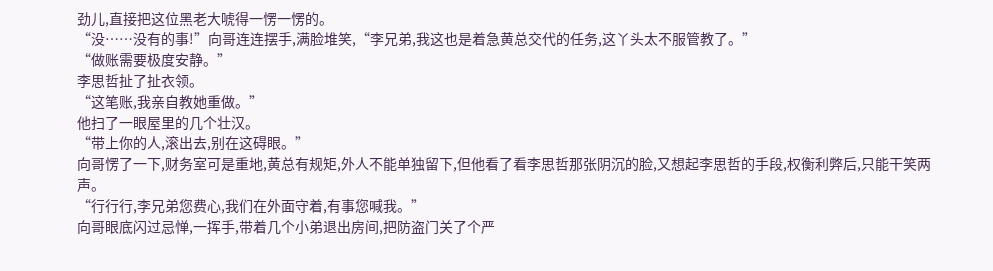劲儿,直接把这位黑老大唬得一愣一愣的。
“没……没有的事!”向哥连连摆手,满脸堆笑,“李兄弟,我这也是着急黄总交代的任务,这丫头太不服管教了。”
“做账需要极度安静。”
李思哲扯了扯衣领。
“这笔账,我亲自教她重做。”
他扫了一眼屋里的几个壮汉。
“带上你的人,滚出去,别在这碍眼。”
向哥愣了一下,财务室可是重地,黄总有规矩,外人不能单独留下,但他看了看李思哲那张阴沉的脸,又想起李思哲的手段,权衡利弊后,只能干笑两声。
“行行行,李兄弟您费心,我们在外面守着,有事您喊我。”
向哥眼底闪过忌惮,一挥手,带着几个小弟退出房间,把防盗门关了个严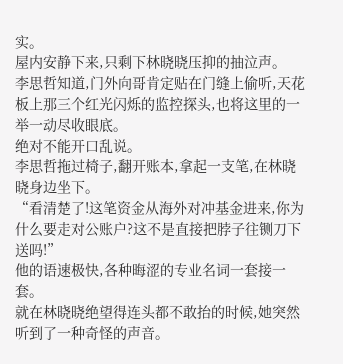实。
屋内安静下来,只剩下林晓晓压抑的抽泣声。
李思哲知道,门外向哥肯定贴在门缝上偷听,天花板上那三个红光闪烁的监控探头,也将这里的一举一动尽收眼底。
绝对不能开口乱说。
李思哲拖过椅子,翻开账本,拿起一支笔,在林晓晓身边坐下。
“看清楚了!这笔资金从海外对冲基金进来,你为什么要走对公账户?这不是直接把脖子往铡刀下送吗!”
他的语速极快,各种晦涩的专业名词一套接一套。
就在林晓晓绝望得连头都不敢抬的时候,她突然听到了一种奇怪的声音。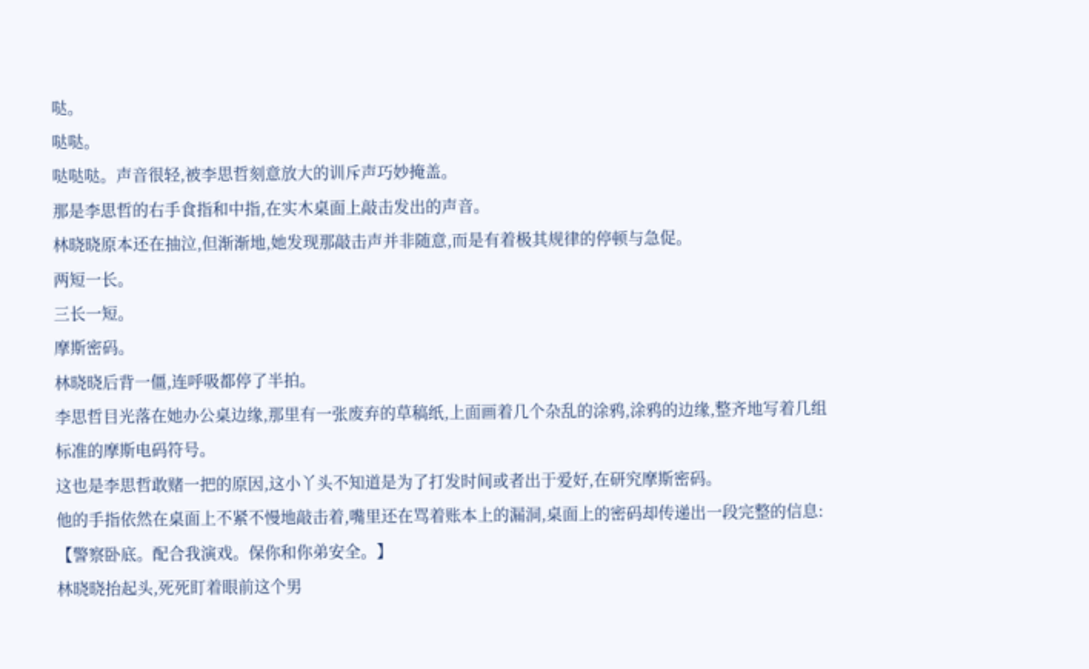哒。
哒哒。
哒哒哒。声音很轻,被李思哲刻意放大的训斥声巧妙掩盖。
那是李思哲的右手食指和中指,在实木桌面上敲击发出的声音。
林晓晓原本还在抽泣,但渐渐地,她发现那敲击声并非随意,而是有着极其规律的停顿与急促。
两短一长。
三长一短。
摩斯密码。
林晓晓后背一僵,连呼吸都停了半拍。
李思哲目光落在她办公桌边缘,那里有一张废弃的草稿纸,上面画着几个杂乱的涂鸦,涂鸦的边缘,整齐地写着几组标准的摩斯电码符号。
这也是李思哲敢赌一把的原因,这小丫头不知道是为了打发时间或者出于爱好,在研究摩斯密码。
他的手指依然在桌面上不紧不慢地敲击着,嘴里还在骂着账本上的漏洞,桌面上的密码却传递出一段完整的信息:
【警察卧底。配合我演戏。保你和你弟安全。】
林晓晓抬起头,死死盯着眼前这个男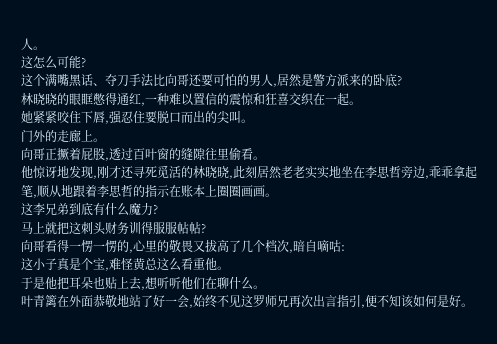人。
这怎么可能?
这个满嘴黑话、夺刀手法比向哥还要可怕的男人,居然是警方派来的卧底?
林晓晓的眼眶憋得通红,一种难以置信的震惊和狂喜交织在一起。
她紧紧咬住下唇,强忍住要脱口而出的尖叫。
门外的走廊上。
向哥正撅着屁股,透过百叶窗的缝隙往里偷看。
他惊讶地发现,刚才还寻死觅活的林晓晓,此刻居然老老实实地坐在李思哲旁边,乖乖拿起笔,顺从地跟着李思哲的指示在账本上圈圈画画。
这李兄弟到底有什么魔力?
马上就把这刺头财务训得服服帖帖?
向哥看得一愣一愣的,心里的敬畏又拔高了几个档次,暗自嘀咕:
这小子真是个宝,难怪黄总这么看重他。
于是他把耳朵也贴上去,想听听他们在聊什么。
叶青篱在外面恭敬地站了好一会,始终不见这罗师兄再次出言指引,便不知该如何是好。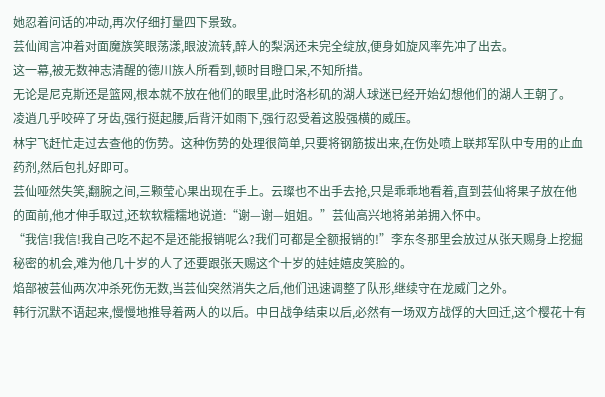她忍着问话的冲动,再次仔细打量四下景致。
芸仙闻言冲着对面魔族笑眼荡漾,眼波流转,醉人的梨涡还未完全绽放,便身如旋风率先冲了出去。
这一幕,被无数神志清醒的德川族人所看到,顿时目瞪口呆,不知所措。
无论是尼克斯还是篮网,根本就不放在他们的眼里,此时洛杉矶的湖人球迷已经开始幻想他们的湖人王朝了。
凌逍几乎咬碎了牙齿,强行挺起腰,后背汗如雨下,强行忍受着这股强横的威压。
林宇飞赶忙走过去查他的伤势。这种伤势的处理很简单,只要将钢筋拔出来,在伤处喷上联邦军队中专用的止血药剂,然后包扎好即可。
芸仙哑然失笑,翻腕之间,三颗莹心果出现在手上。云璨也不出手去抢,只是乖乖地看着,直到芸仙将果子放在他的面前,他才伸手取过,还软软糯糯地说道:“谢—谢—姐姐。”芸仙高兴地将弟弟拥入怀中。
“我信!我信!我自己吃不起不是还能报销呢么?我们可都是全额报销的!”李东冬那里会放过从张天赐身上挖掘秘密的机会,难为他几十岁的人了还要跟张天赐这个十岁的娃娃嬉皮笑脸的。
焰部被芸仙两次冲杀死伤无数,当芸仙突然消失之后,他们迅速调整了队形,继续守在龙威门之外。
韩行沉默不语起来,慢慢地推导着两人的以后。中日战争结束以后,必然有一场双方战俘的大回迁,这个樱花十有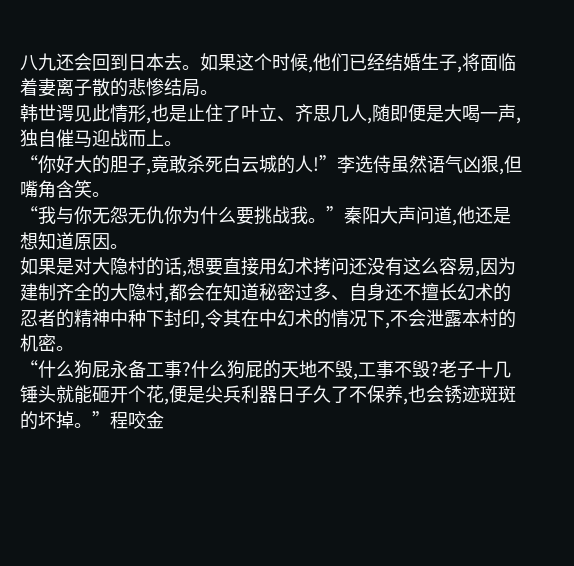八九还会回到日本去。如果这个时候,他们已经结婚生子,将面临着妻离子散的悲惨结局。
韩世谔见此情形,也是止住了叶立、齐思几人,随即便是大喝一声,独自催马迎战而上。
“你好大的胆子,竟敢杀死白云城的人!”李选侍虽然语气凶狠,但嘴角含笑。
“我与你无怨无仇你为什么要挑战我。”秦阳大声问道,他还是想知道原因。
如果是对大隐村的话,想要直接用幻术拷问还没有这么容易,因为建制齐全的大隐村,都会在知道秘密过多、自身还不擅长幻术的忍者的精神中种下封印,令其在中幻术的情况下,不会泄露本村的机密。
“什么狗屁永备工事?什么狗屁的天地不毁,工事不毁?老子十几锤头就能砸开个花,便是尖兵利器日子久了不保养,也会锈迹斑斑的坏掉。”程咬金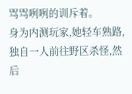骂骂咧咧的训斥着。
身为内测玩家,她轻车熟路,独自一人前往野区杀怪,然后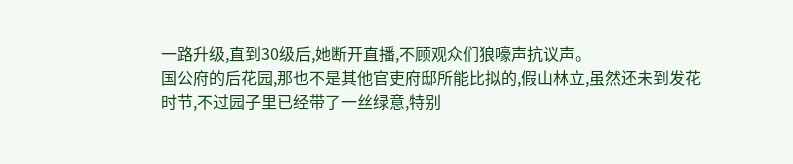一路升级,直到30级后,她断开直播,不顾观众们狼嚎声抗议声。
国公府的后花园,那也不是其他官吏府邸所能比拟的,假山林立,虽然还未到发花时节,不过园子里已经带了一丝绿意,特别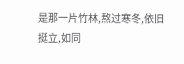是那一片竹林,熬过寒冬,依旧挺立,如同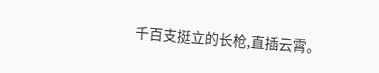千百支挺立的长枪,直插云霄。